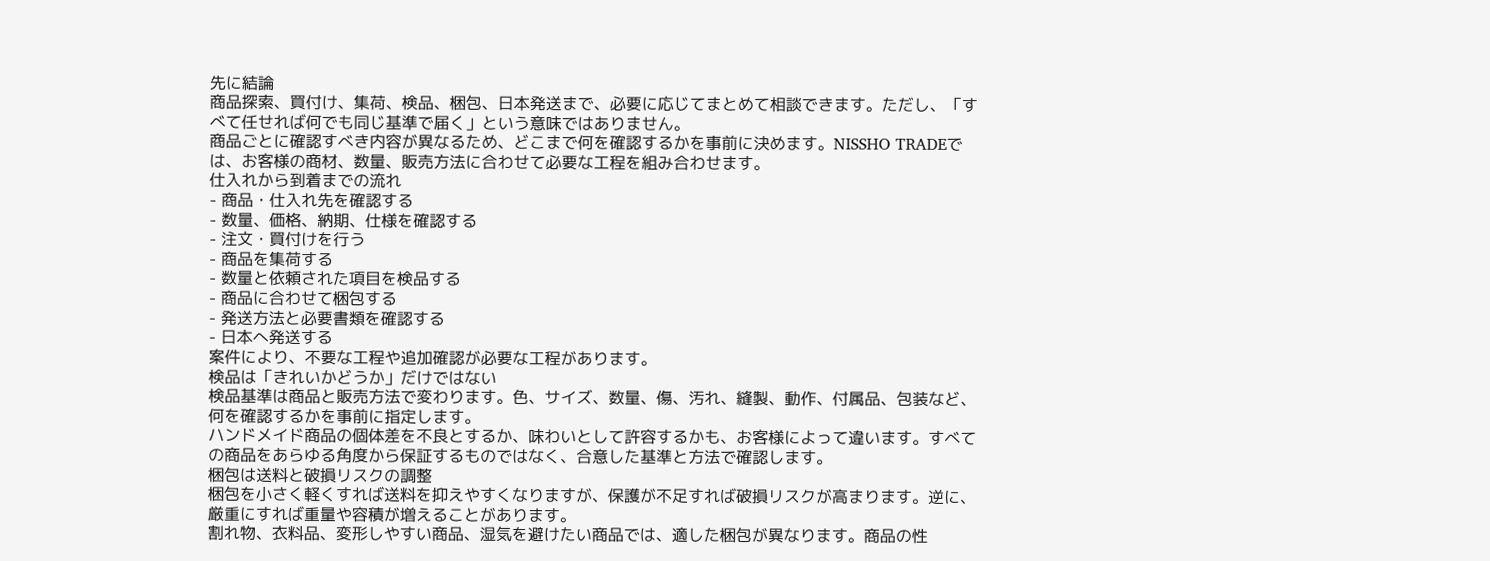先に結論
商品探索、買付け、集荷、検品、梱包、日本発送まで、必要に応じてまとめて相談できます。ただし、「すべて任せれば何でも同じ基準で届く」という意味ではありません。
商品ごとに確認すべき内容が異なるため、どこまで何を確認するかを事前に決めます。NISSHO TRADEでは、お客様の商材、数量、販売方法に合わせて必要な工程を組み合わせます。
仕入れから到着までの流れ
- 商品・仕入れ先を確認する
- 数量、価格、納期、仕様を確認する
- 注文・買付けを行う
- 商品を集荷する
- 数量と依頼された項目を検品する
- 商品に合わせて梱包する
- 発送方法と必要書類を確認する
- 日本へ発送する
案件により、不要な工程や追加確認が必要な工程があります。
検品は「きれいかどうか」だけではない
検品基準は商品と販売方法で変わります。色、サイズ、数量、傷、汚れ、縫製、動作、付属品、包装など、何を確認するかを事前に指定します。
ハンドメイド商品の個体差を不良とするか、味わいとして許容するかも、お客様によって違います。すべての商品をあらゆる角度から保証するものではなく、合意した基準と方法で確認します。
梱包は送料と破損リスクの調整
梱包を小さく軽くすれば送料を抑えやすくなりますが、保護が不足すれば破損リスクが高まります。逆に、厳重にすれば重量や容積が増えることがあります。
割れ物、衣料品、変形しやすい商品、湿気を避けたい商品では、適した梱包が異なります。商品の性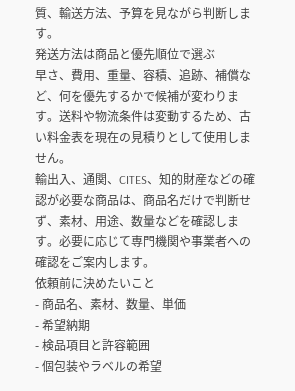質、輸送方法、予算を見ながら判断します。
発送方法は商品と優先順位で選ぶ
早さ、費用、重量、容積、追跡、補償など、何を優先するかで候補が変わります。送料や物流条件は変動するため、古い料金表を現在の見積りとして使用しません。
輸出入、通関、CITES、知的財産などの確認が必要な商品は、商品名だけで判断せず、素材、用途、数量などを確認します。必要に応じて専門機関や事業者への確認をご案内します。
依頼前に決めたいこと
- 商品名、素材、数量、単価
- 希望納期
- 検品項目と許容範囲
- 個包装やラベルの希望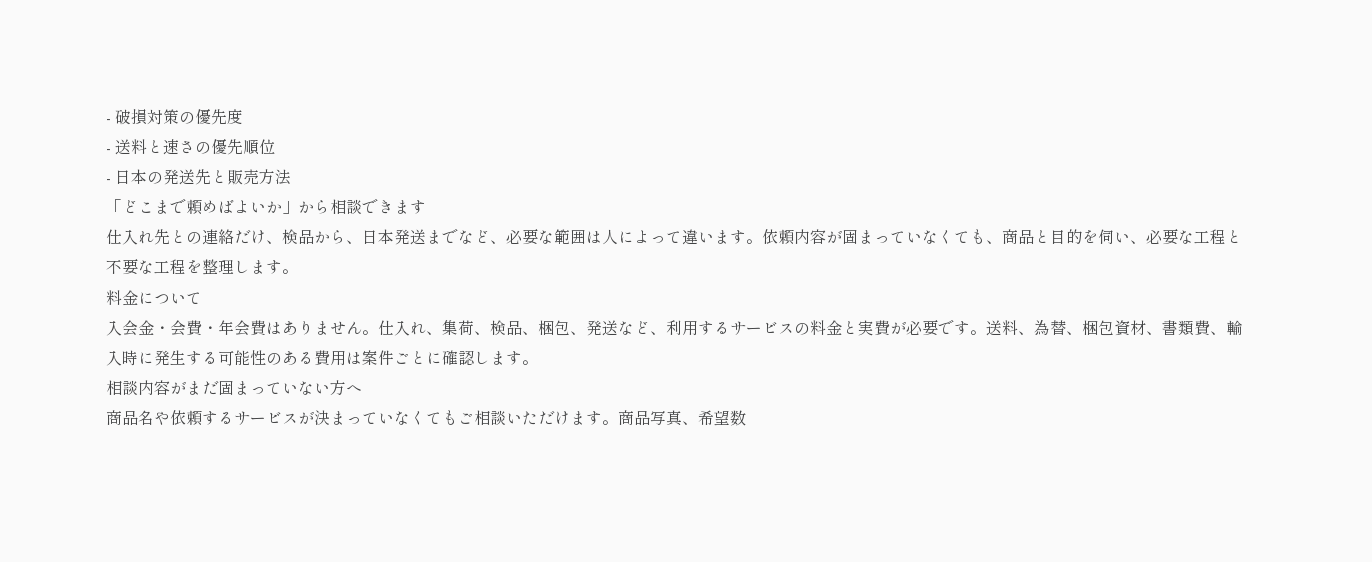- 破損対策の優先度
- 送料と速さの優先順位
- 日本の発送先と販売方法
「どこまで頼めばよいか」から相談できます
仕入れ先との連絡だけ、検品から、日本発送までなど、必要な範囲は人によって違います。依頼内容が固まっていなくても、商品と目的を伺い、必要な工程と不要な工程を整理します。
料金について
入会金・会費・年会費はありません。仕入れ、集荷、検品、梱包、発送など、利用するサービスの料金と実費が必要です。送料、為替、梱包資材、書類費、輸入時に発生する可能性のある費用は案件ごとに確認します。
相談内容がまだ固まっていない方へ
商品名や依頼するサービスが決まっていなくてもご相談いただけます。商品写真、希望数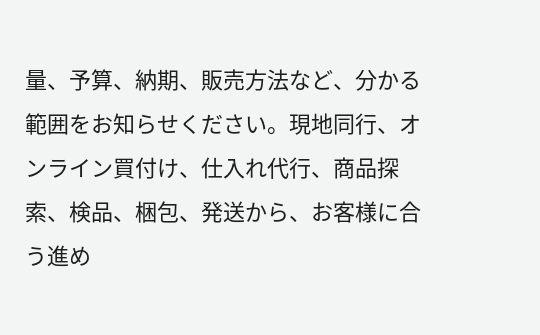量、予算、納期、販売方法など、分かる範囲をお知らせください。現地同行、オンライン買付け、仕入れ代行、商品探索、検品、梱包、発送から、お客様に合う進め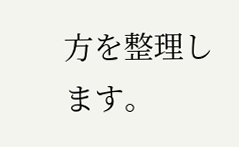方を整理します。